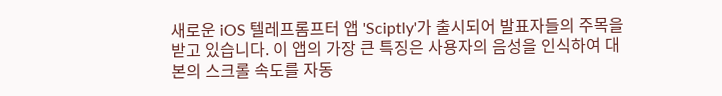새로운 iOS 텔레프롬프터 앱 'Sciptly'가 출시되어 발표자들의 주목을 받고 있습니다. 이 앱의 가장 큰 특징은 사용자의 음성을 인식하여 대본의 스크롤 속도를 자동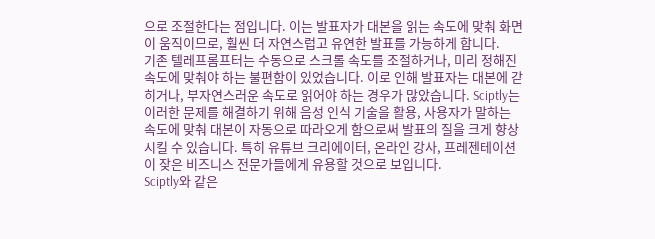으로 조절한다는 점입니다. 이는 발표자가 대본을 읽는 속도에 맞춰 화면이 움직이므로, 훨씬 더 자연스럽고 유연한 발표를 가능하게 합니다.
기존 텔레프롬프터는 수동으로 스크롤 속도를 조절하거나, 미리 정해진 속도에 맞춰야 하는 불편함이 있었습니다. 이로 인해 발표자는 대본에 갇히거나, 부자연스러운 속도로 읽어야 하는 경우가 많았습니다. Sciptly는 이러한 문제를 해결하기 위해 음성 인식 기술을 활용, 사용자가 말하는 속도에 맞춰 대본이 자동으로 따라오게 함으로써 발표의 질을 크게 향상시킬 수 있습니다. 특히 유튜브 크리에이터, 온라인 강사, 프레젠테이션이 잦은 비즈니스 전문가들에게 유용할 것으로 보입니다.
Sciptly와 같은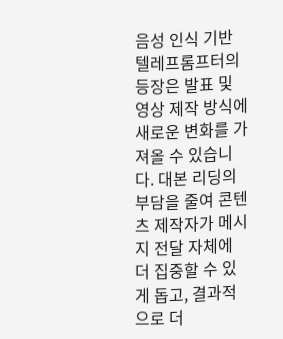음성 인식 기반 텔레프롬프터의 등장은 발표 및 영상 제작 방식에 새로운 변화를 가져올 수 있습니다. 대본 리딩의 부담을 줄여 콘텐츠 제작자가 메시지 전달 자체에 더 집중할 수 있게 돕고, 결과적으로 더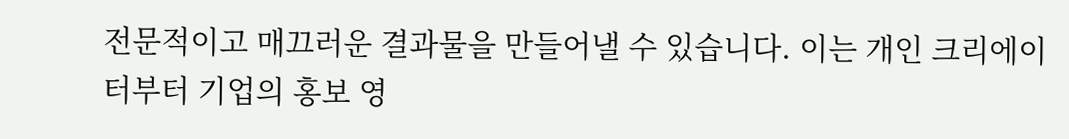전문적이고 매끄러운 결과물을 만들어낼 수 있습니다. 이는 개인 크리에이터부터 기업의 홍보 영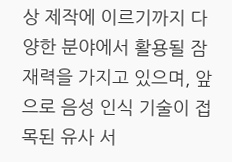상 제작에 이르기까지 다양한 분야에서 활용될 잠재력을 가지고 있으며, 앞으로 음성 인식 기술이 접목된 유사 서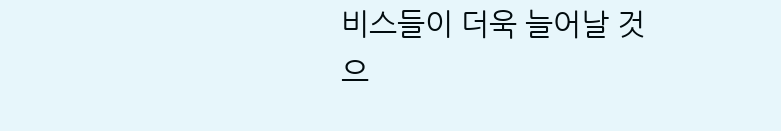비스들이 더욱 늘어날 것으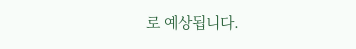로 예상됩니다.